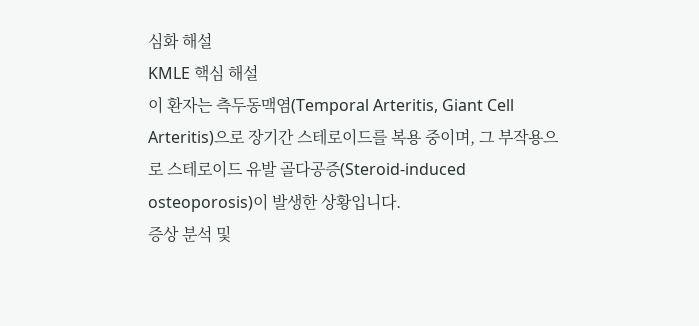심화 해설
KMLE 핵심 해설
이 환자는 측두동맥염(Temporal Arteritis, Giant Cell Arteritis)으로 장기간 스테로이드를 복용 중이며, 그 부작용으로 스테로이드 유발 골다공증(Steroid-induced osteoporosis)이 발생한 상황입니다.
증상 분석 및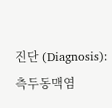진단 (Diagnosis): 측두동맥염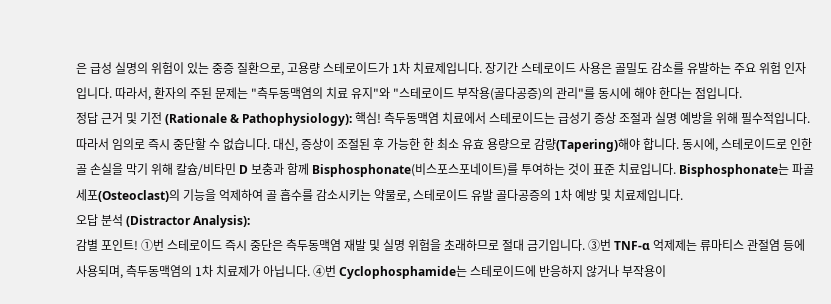은 급성 실명의 위험이 있는 중증 질환으로, 고용량 스테로이드가 1차 치료제입니다. 장기간 스테로이드 사용은 골밀도 감소를 유발하는 주요 위험 인자입니다. 따라서, 환자의 주된 문제는 "측두동맥염의 치료 유지"와 "스테로이드 부작용(골다공증)의 관리"를 동시에 해야 한다는 점입니다.
정답 근거 및 기전 (Rationale & Pathophysiology): 핵심! 측두동맥염 치료에서 스테로이드는 급성기 증상 조절과 실명 예방을 위해 필수적입니다. 따라서 임의로 즉시 중단할 수 없습니다. 대신, 증상이 조절된 후 가능한 한 최소 유효 용량으로 감량(Tapering)해야 합니다. 동시에, 스테로이드로 인한 골 손실을 막기 위해 칼슘/비타민 D 보충과 함께 Bisphosphonate(비스포스포네이트)를 투여하는 것이 표준 치료입니다. Bisphosphonate는 파골세포(Osteoclast)의 기능을 억제하여 골 흡수를 감소시키는 약물로, 스테로이드 유발 골다공증의 1차 예방 및 치료제입니다.
오답 분석 (Distractor Analysis):
감별 포인트! ①번 스테로이드 즉시 중단은 측두동맥염 재발 및 실명 위험을 초래하므로 절대 금기입니다. ③번 TNF-α 억제제는 류마티스 관절염 등에 사용되며, 측두동맥염의 1차 치료제가 아닙니다. ④번 Cyclophosphamide는 스테로이드에 반응하지 않거나 부작용이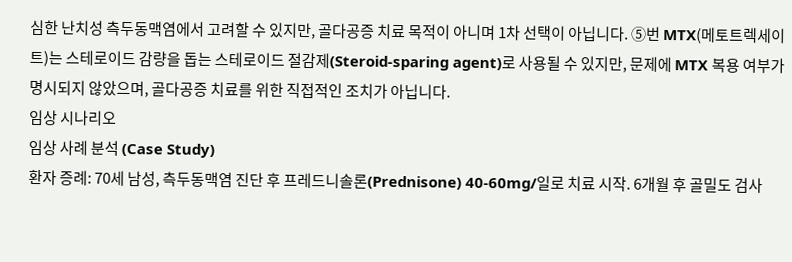심한 난치성 측두동맥염에서 고려할 수 있지만, 골다공증 치료 목적이 아니며 1차 선택이 아닙니다. ⑤번 MTX(메토트렉세이트)는 스테로이드 감량을 돕는 스테로이드 절감제(Steroid-sparing agent)로 사용될 수 있지만, 문제에 MTX 복용 여부가 명시되지 않았으며, 골다공증 치료를 위한 직접적인 조치가 아닙니다.
임상 시나리오
임상 사례 분석 (Case Study)
환자 증례: 70세 남성, 측두동맥염 진단 후 프레드니솔론(Prednisone) 40-60mg/일로 치료 시작. 6개월 후 골밀도 검사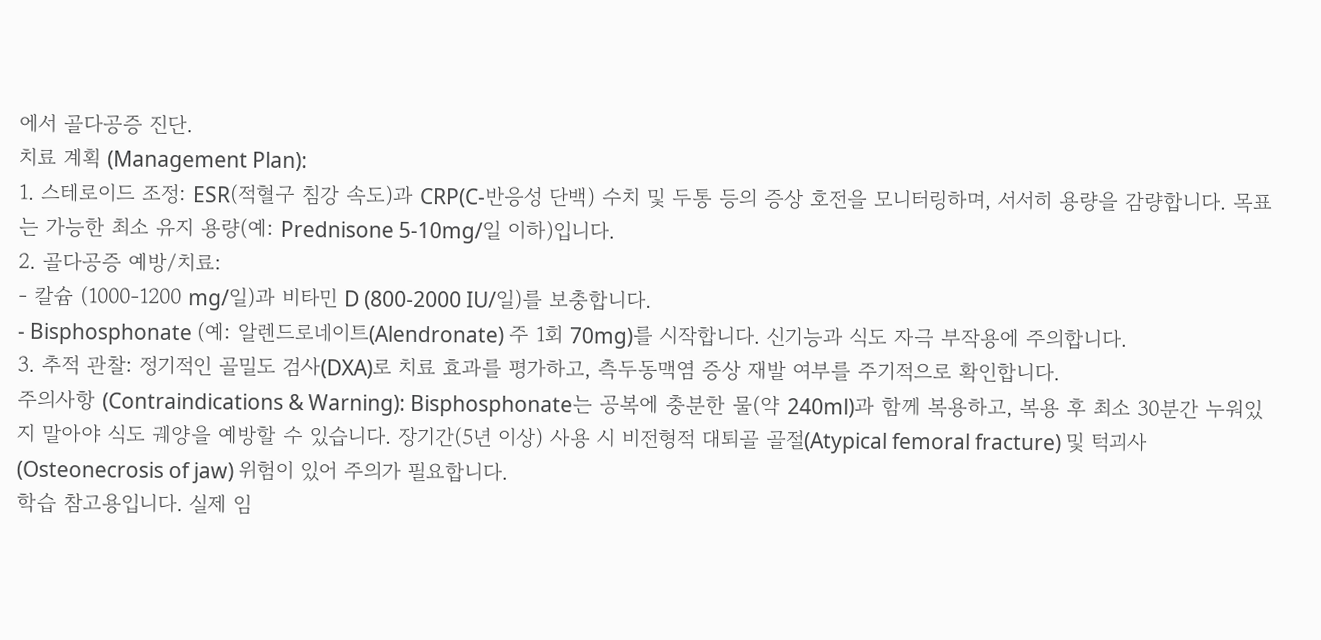에서 골다공증 진단.
치료 계획 (Management Plan):
1. 스테로이드 조정: ESR(적혈구 침강 속도)과 CRP(C-반응성 단백) 수치 및 두통 등의 증상 호전을 모니터링하며, 서서히 용량을 감량합니다. 목표는 가능한 최소 유지 용량(예: Prednisone 5-10mg/일 이하)입니다.
2. 골다공증 예방/치료:
- 칼슘 (1000-1200 mg/일)과 비타민 D (800-2000 IU/일)를 보충합니다.
- Bisphosphonate (예: 알렌드로네이트(Alendronate) 주 1회 70mg)를 시작합니다. 신기능과 식도 자극 부작용에 주의합니다.
3. 추적 관찰: 정기적인 골밀도 검사(DXA)로 치료 효과를 평가하고, 측두동맥염 증상 재발 여부를 주기적으로 확인합니다.
주의사항 (Contraindications & Warning): Bisphosphonate는 공복에 충분한 물(약 240ml)과 함께 복용하고, 복용 후 최소 30분간 누워있지 말아야 식도 궤양을 예방할 수 있습니다. 장기간(5년 이상) 사용 시 비전형적 대퇴골 골절(Atypical femoral fracture) 및 턱괴사(Osteonecrosis of jaw) 위험이 있어 주의가 필요합니다.
학습 참고용입니다. 실제 임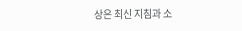상은 최신 지침과 소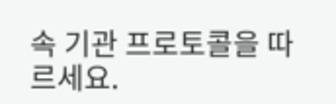속 기관 프로토콜을 따르세요.